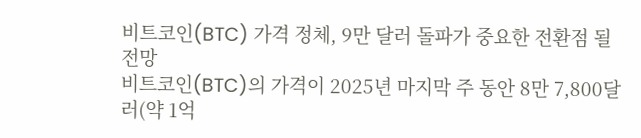비트코인(BTC) 가격 정체, 9만 달러 돌파가 중요한 전환점 될 전망
비트코인(BTC)의 가격이 2025년 마지막 주 동안 8만 7,800달러(약 1억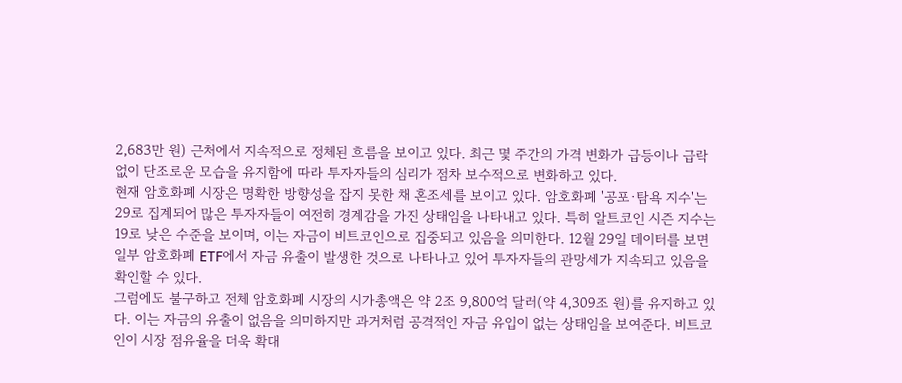2,683만 원) 근처에서 지속적으로 정체된 흐름을 보이고 있다. 최근 몇 주간의 가격 변화가 급등이나 급락 없이 단조로운 모습을 유지함에 따라 투자자들의 심리가 점차 보수적으로 변화하고 있다.
현재 암호화폐 시장은 명확한 방향성을 잡지 못한 채 혼조세를 보이고 있다. 암호화폐 '공포·탐욕 지수'는 29로 집계되어 많은 투자자들이 여전히 경계감을 가진 상태임을 나타내고 있다. 특히 알트코인 시즌 지수는 19로 낮은 수준을 보이며, 이는 자금이 비트코인으로 집중되고 있음을 의미한다. 12월 29일 데이터를 보면 일부 암호화폐 ETF에서 자금 유출이 발생한 것으로 나타나고 있어 투자자들의 관망세가 지속되고 있음을 확인할 수 있다.
그럼에도 불구하고 전체 암호화폐 시장의 시가총액은 약 2조 9,800억 달러(약 4,309조 원)를 유지하고 있다. 이는 자금의 유출이 없음을 의미하지만 과거처럼 공격적인 자금 유입이 없는 상태임을 보여준다. 비트코인이 시장 점유율을 더욱 확대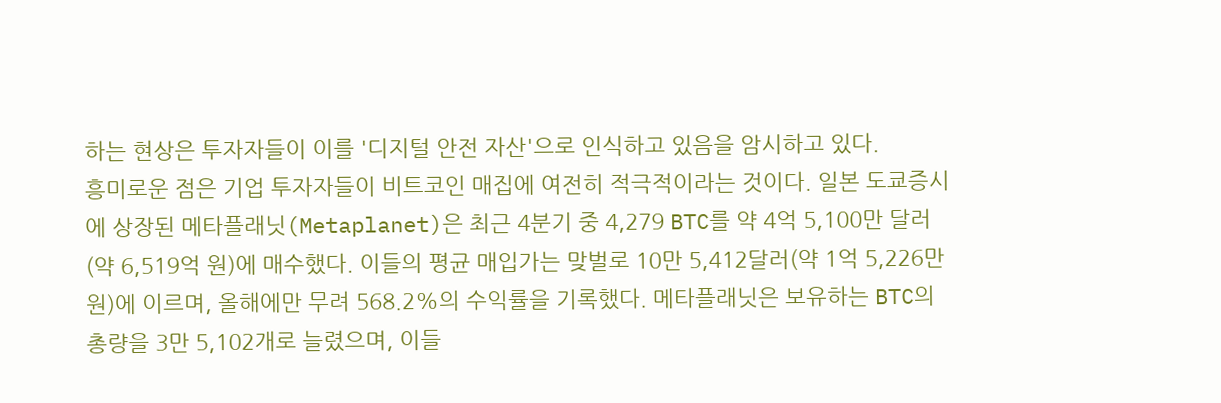하는 현상은 투자자들이 이를 '디지털 안전 자산'으로 인식하고 있음을 암시하고 있다.
흥미로운 점은 기업 투자자들이 비트코인 매집에 여전히 적극적이라는 것이다. 일본 도쿄증시에 상장된 메타플래닛(Metaplanet)은 최근 4분기 중 4,279 BTC를 약 4억 5,100만 달러(약 6,519억 원)에 매수했다. 이들의 평균 매입가는 맞벌로 10만 5,412달러(약 1억 5,226만 원)에 이르며, 올해에만 무려 568.2%의 수익률을 기록했다. 메타플래닛은 보유하는 BTC의 총량을 3만 5,102개로 늘렸으며, 이들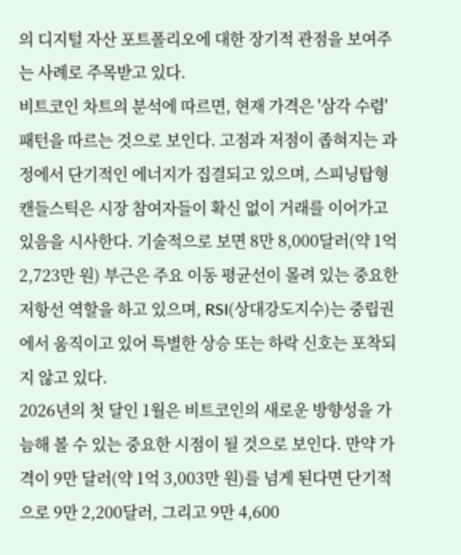의 디지털 자산 포트폴리오에 대한 장기적 관점을 보여주는 사례로 주목받고 있다.
비트코인 차트의 분석에 따르면, 현재 가격은 '삼각 수렴' 패턴을 따르는 것으로 보인다. 고점과 저점이 좁혀지는 과정에서 단기적인 에너지가 집결되고 있으며, 스피닝탑형 캔들스틱은 시장 참여자들이 확신 없이 거래를 이어가고 있음을 시사한다. 기술적으로 보면 8만 8,000달러(약 1억 2,723만 원) 부근은 주요 이동 평균선이 몰려 있는 중요한 저항선 역할을 하고 있으며, RSI(상대강도지수)는 중립권에서 움직이고 있어 특별한 상승 또는 하락 신호는 포착되지 않고 있다.
2026년의 첫 달인 1월은 비트코인의 새로운 방향성을 가늠해 볼 수 있는 중요한 시점이 될 것으로 보인다. 만약 가격이 9만 달러(약 1억 3,003만 원)를 넘게 된다면 단기적으로 9만 2,200달러, 그리고 9만 4,600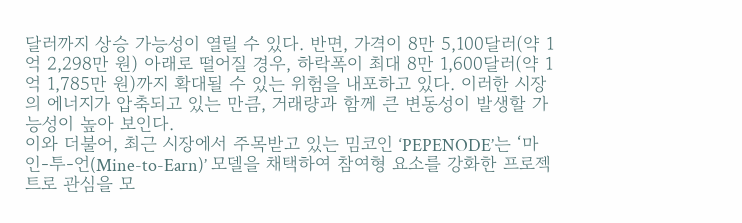달러까지 상승 가능성이 열릴 수 있다. 반면, 가격이 8만 5,100달러(약 1억 2,298만 원) 아래로 떨어질 경우, 하락폭이 최대 8만 1,600달러(약 1억 1,785만 원)까지 확대될 수 있는 위험을 내포하고 있다. 이러한 시장의 에너지가 압축되고 있는 만큼, 거래량과 함께 큰 변동성이 발생할 가능성이 높아 보인다.
이와 더불어, 최근 시장에서 주목받고 있는 밈코인 ‘PEPENODE’는 ‘마인-투-언(Mine-to-Earn)’ 모델을 채택하여 참여형 요소를 강화한 프로젝트로 관심을 모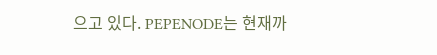으고 있다. PEPENODE는 현재까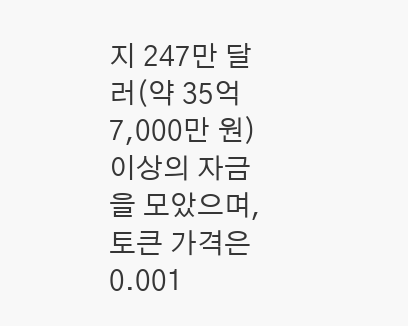지 247만 달러(약 35억 7,000만 원) 이상의 자금을 모았으며, 토큰 가격은 0.001